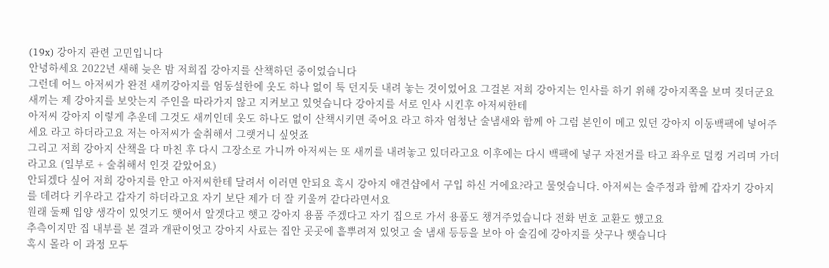(19x) 강아지 관련 고민입니다
안녕하세요 2022년 새해 늦은 밤 저희집 강아지를 산책하던 중이었습니다
그런데 어느 아저씨가 완전 새끼강아지를 엄동설한에 옷도 하나 없이 툭 던지듯 내려 놓는 것이었어요 그걸본 저희 강아지는 인사를 하기 위해 강아지쪽을 보며 짖더군요 새끼는 제 강아지를 보앗는지 주인을 따라가지 않고 지켜보고 있엇습니다 강아지를 서로 인사 시킨후 아저씨한테
아저씨 강아지 이렇게 추운데 그것도 새끼인데 옷도 하나도 없이 산책시키면 죽어요 라고 하자 엄청난 술냄새와 함께 아 그럼 본인이 메고 있던 강아지 이동백팩에 넣어주세요 라고 하더라고요 저는 아저씨가 술취해서 그랫거니 싶엇죠
그리고 저희 강아지 산책을 다 마친 후 다시 그장소로 가니까 아저씨는 또 새끼를 내려놓고 있더라고요 이후에는 다시 백팩에 넣구 자전거를 타고 좌우로 덜컹 거리며 가더라고요 (일부로 + 술취해서 인것 같았어요)
안되겠다 싶어 저희 강아지를 안고 아저씨한테 달려서 이러면 안되요 혹시 강아지 애견샵에서 구입 하신 거에요?라고 물엇습니다. 아저씨는 술주정과 함께 갑자기 강아지를 데려다 키우라고 갑자기 하더라고요 자기 보단 제가 더 잘 키울꺼 같다라면서요
원래 둘째 입양 생각이 있엇기도 햇어서 알겟다고 햇고 강아지 용품 주겠다고 자기 집으로 가서 용품도 챙겨주었습니다 전화 번호 교환도 했고요
추측이지만 집 내부를 본 결과 개판이엇고 강아지 사료는 집안 곳곳에 흩뿌려져 있엇고 술 냄새 등등을 보아 아 술김에 강아지를 삿구나 햇습니다
혹시 몰라 이 과정 모두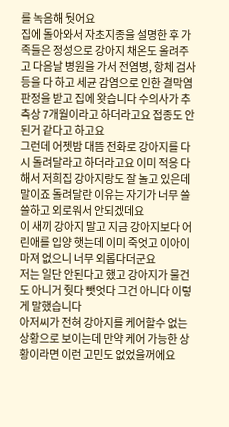를 녹음해 둿어요
집에 돌아와서 자초지종을 설명한 후 가족들은 정성으로 강아지 채온도 올려주고 다음날 병원을 가서 전염병, 항체 검사등을 다 하고 세균 감염으로 인한 결막염 판정을 받고 집에 왓습니다 수의사가 추측상 7개월이라고 하더라고요 접종도 안된거 같다고 하고요
그런데 어젯밤 대뜸 전화로 강아지를 다시 돌려달라고 하더라고요 이미 적응 다 해서 저희집 강아지랑도 잘 놀고 있은데 말이죠 돌려달란 이유는 자기가 너무 쓸쓸하고 외로워서 안되겠데요
이 새끼 강아지 말고 지금 강아지보다 어린애를 입양 햇는데 이미 죽엇고 이아이 마져 없으니 너무 외롭다더군요
저는 일단 안된다고 했고 강아지가 물건도 아니거 줫다 뺏엇다 그건 아니다 이렇게 말했습니다
아저씨가 전혀 강아지를 케어할수 없는 상황으로 보이는데 만약 케어 가능한 상황이라면 이런 고민도 없었을꺼에요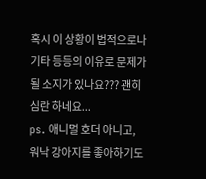혹시 이 상황이 법적으로나 기타 등등의 이유로 문제가 될 소지가 있나요??? 괜히 심란 하네요...
ps. 애니멀 호더 아니고, 워낙 강아지를 좋아하기도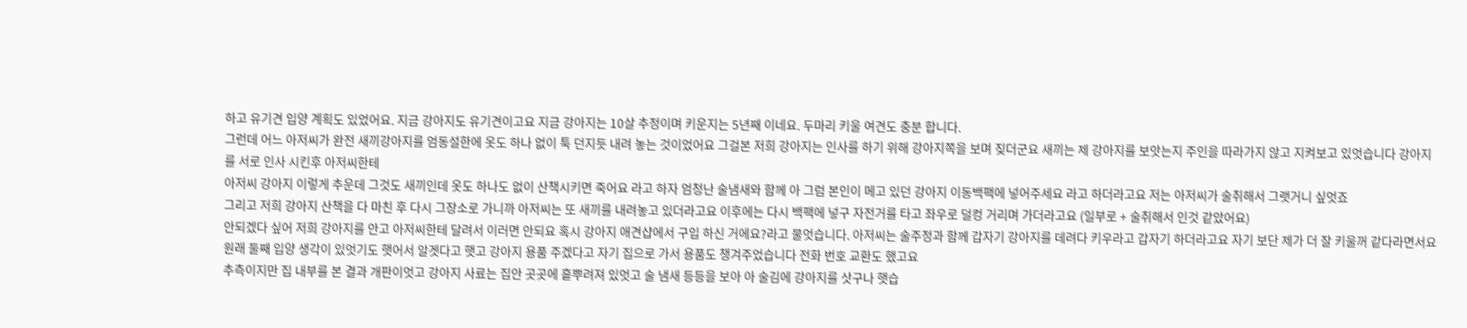하고 유기견 입양 계획도 있었어요. 지금 강아지도 유기견이고요 지금 강아지는 10살 추정이며 키운지는 5년째 이네요. 두마리 키울 여견도 충분 합니다.
그런데 어느 아저씨가 완전 새끼강아지를 엄동설한에 옷도 하나 없이 툭 던지듯 내려 놓는 것이었어요 그걸본 저희 강아지는 인사를 하기 위해 강아지쪽을 보며 짖더군요 새끼는 제 강아지를 보앗는지 주인을 따라가지 않고 지켜보고 있엇습니다 강아지를 서로 인사 시킨후 아저씨한테
아저씨 강아지 이렇게 추운데 그것도 새끼인데 옷도 하나도 없이 산책시키면 죽어요 라고 하자 엄청난 술냄새와 함께 아 그럼 본인이 메고 있던 강아지 이동백팩에 넣어주세요 라고 하더라고요 저는 아저씨가 술취해서 그랫거니 싶엇죠
그리고 저희 강아지 산책을 다 마친 후 다시 그장소로 가니까 아저씨는 또 새끼를 내려놓고 있더라고요 이후에는 다시 백팩에 넣구 자전거를 타고 좌우로 덜컹 거리며 가더라고요 (일부로 + 술취해서 인것 같았어요)
안되겠다 싶어 저희 강아지를 안고 아저씨한테 달려서 이러면 안되요 혹시 강아지 애견샵에서 구입 하신 거에요?라고 물엇습니다. 아저씨는 술주정과 함께 갑자기 강아지를 데려다 키우라고 갑자기 하더라고요 자기 보단 제가 더 잘 키울꺼 같다라면서요
원래 둘째 입양 생각이 있엇기도 햇어서 알겟다고 햇고 강아지 용품 주겠다고 자기 집으로 가서 용품도 챙겨주었습니다 전화 번호 교환도 했고요
추측이지만 집 내부를 본 결과 개판이엇고 강아지 사료는 집안 곳곳에 흩뿌려져 있엇고 술 냄새 등등을 보아 아 술김에 강아지를 삿구나 햇습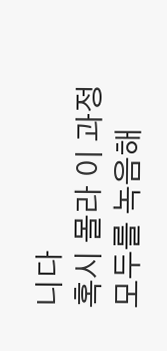니다
혹시 몰라 이 과정 모두를 녹음해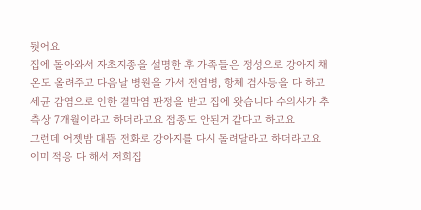둿어요
집에 돌아와서 자초지종을 설명한 후 가족들은 정성으로 강아지 채온도 올려주고 다음날 병원을 가서 전염병, 항체 검사등을 다 하고 세균 감염으로 인한 결막염 판정을 받고 집에 왓습니다 수의사가 추측상 7개월이라고 하더라고요 접종도 안된거 같다고 하고요
그런데 어젯밤 대뜸 전화로 강아지를 다시 돌려달라고 하더라고요 이미 적응 다 해서 저희집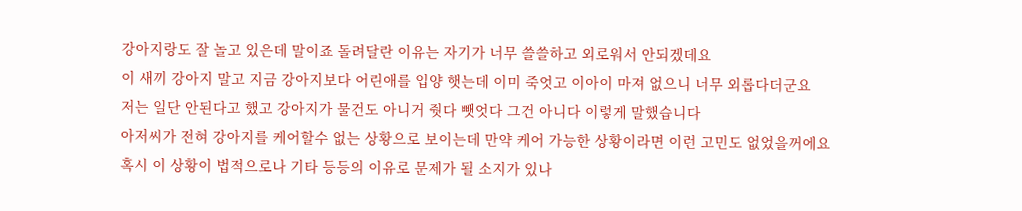강아지랑도 잘 놀고 있은데 말이죠 돌려달란 이유는 자기가 너무 쓸쓸하고 외로워서 안되겠데요
이 새끼 강아지 말고 지금 강아지보다 어린애를 입양 햇는데 이미 죽엇고 이아이 마져 없으니 너무 외롭다더군요
저는 일단 안된다고 했고 강아지가 물건도 아니거 줫다 뺏엇다 그건 아니다 이렇게 말했습니다
아저씨가 전혀 강아지를 케어할수 없는 상황으로 보이는데 만약 케어 가능한 상황이라면 이런 고민도 없었을꺼에요
혹시 이 상황이 법적으로나 기타 등등의 이유로 문제가 될 소지가 있나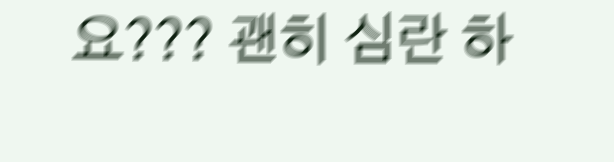요??? 괜히 심란 하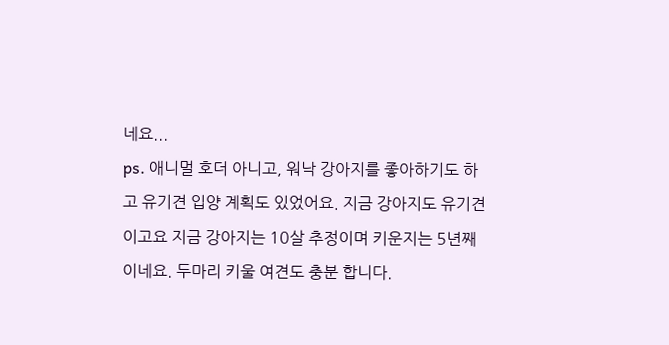네요...
ps. 애니멀 호더 아니고, 워낙 강아지를 좋아하기도 하고 유기견 입양 계획도 있었어요. 지금 강아지도 유기견이고요 지금 강아지는 10살 추정이며 키운지는 5년째 이네요. 두마리 키울 여견도 충분 합니다.